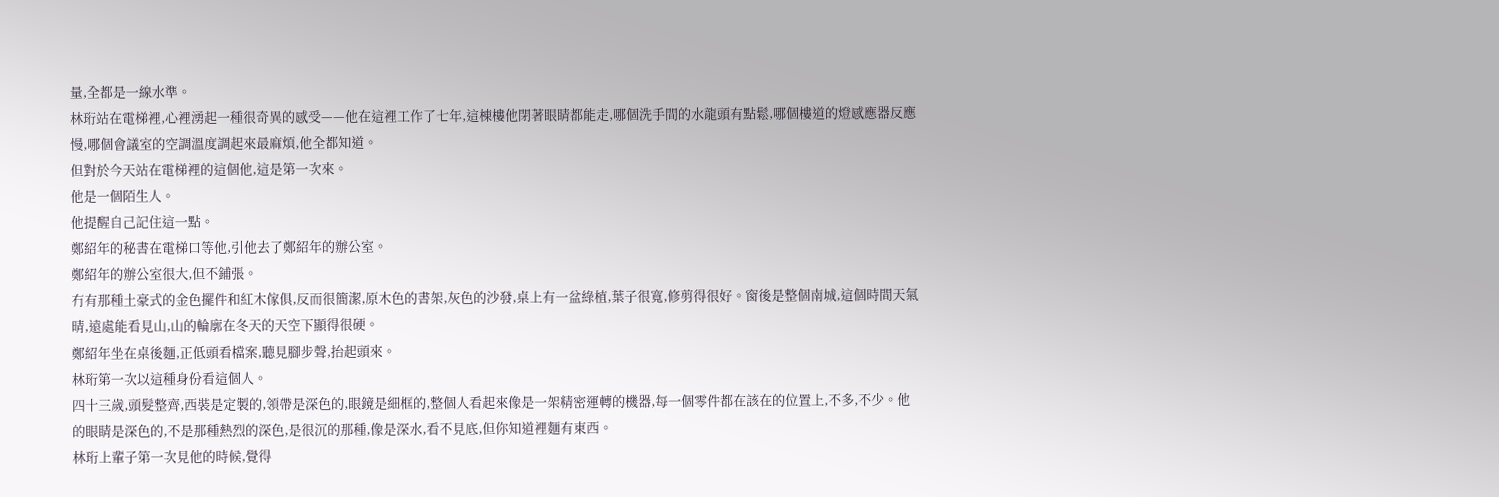量,全都是一線水準。
林珩站在電梯裡,心裡湧起一種很奇異的感受——他在這裡工作了七年,這棟樓他閉著眼睛都能走,哪個洗手間的水龍頭有點鬆,哪個樓道的燈感應器反應慢,哪個會議室的空調溫度調起來最麻煩,他全都知道。
但對於今天站在電梯裡的這個他,這是第一次來。
他是一個陌生人。
他提醒自己記住這一點。
鄭紹年的秘書在電梯口等他,引他去了鄭紹年的辦公室。
鄭紹年的辦公室很大,但不鋪張。
冇有那種土豪式的金色擺件和紅木傢俱,反而很簡潔,原木色的書架,灰色的沙發,桌上有一盆綠植,葉子很寬,修剪得很好。窗後是整個南城,這個時間天氣晴,遠處能看見山,山的輪廓在冬天的天空下顯得很硬。
鄭紹年坐在桌後麵,正低頭看檔案,聽見腳步聲,抬起頭來。
林珩第一次以這種身份看這個人。
四十三歲,頭髮整齊,西裝是定製的,領帶是深色的,眼鏡是細框的,整個人看起來像是一架精密運轉的機器,每一個零件都在該在的位置上,不多,不少。他的眼睛是深色的,不是那種熱烈的深色,是很沉的那種,像是深水,看不見底,但你知道裡麵有東西。
林珩上輩子第一次見他的時候,覺得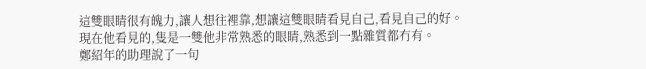這雙眼睛很有魄力,讓人想往裡靠,想讓這雙眼睛看見自己,看見自己的好。
現在他看見的,隻是一雙他非常熟悉的眼睛,熟悉到一點雜質都冇有。
鄭紹年的助理說了一句